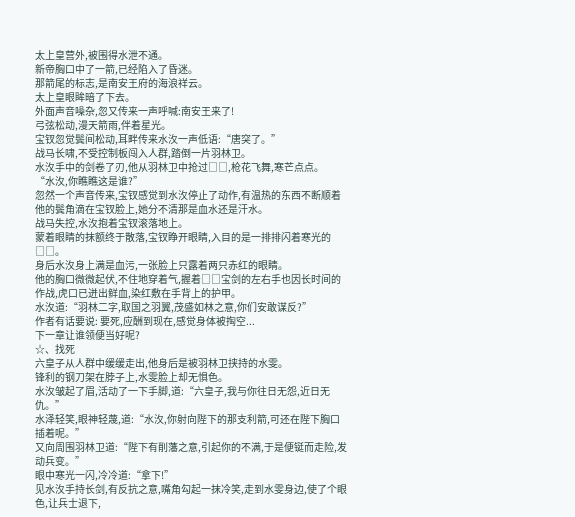太上皇营外,被围得水泄不通。
新帝胸口中了一箭,已经陷入了昏迷。
那箭尾的标志,是南安王府的海浪祥云。
太上皇眼眸暗了下去。
外面声音噪杂,忽又传来一声呼喊:南安王来了!
弓弦松动,漫天箭雨,伴着星光。
宝钗忽觉鬓间松动,耳畔传来水汷一声低语:“唐突了。”
战马长啸,不受控制板闯入人群,踏倒一片羽林卫。
水汷手中的剑卷了刃,他从羽林卫中抢过□□,枪花飞舞,寒芒点点。
“水汷,你瞧瞧这是谁?”
忽然一个声音传来,宝钗感觉到水汷停止了动作,有温热的东西不断顺着他的鬓角滴在宝钗脸上,她分不清那是血水还是汗水。
战马失控,水汷抱着宝钗滚落地上。
蒙着眼睛的抹额终于散落,宝钗睁开眼睛,入目的是一排排闪着寒光的□□。
身后水汷身上满是血污,一张脸上只露着两只赤红的眼睛。
他的胸口微微起伏,不住地穿着气,握着□□宝剑的左右手也因长时间的作战,虎口已迸出鲜血,染红敷在手背上的护甲。
水汷道:“羽林二字,取国之羽翼,茂盛如林之意,你们安敢谋反?”
作者有话要说: 要死,应酬到现在,感觉身体被掏空...
下一章让谁领便当好呢?
☆、找死
六皇子从人群中缓缓走出,他身后是被羽林卫挟持的水雯。
锋利的钢刀架在脖子上,水雯脸上却无惧色。
水汷皱起了眉,活动了一下手脚,道:“六皇子,我与你往日无怨,近日无仇。”
水泽轻笑,眼神轻蔑,道:“水汷,你射向陛下的那支利箭,可还在陛下胸口插着呢。”
又向周围羽林卫道:“陛下有削藩之意,引起你的不满,于是便铤而走险,发动兵变。”
眼中寒光一闪,冷冷道:“拿下!”
见水汷手持长剑,有反抗之意,嘴角勾起一抹冷笑,走到水雯身边,使了个眼色,让兵士退下,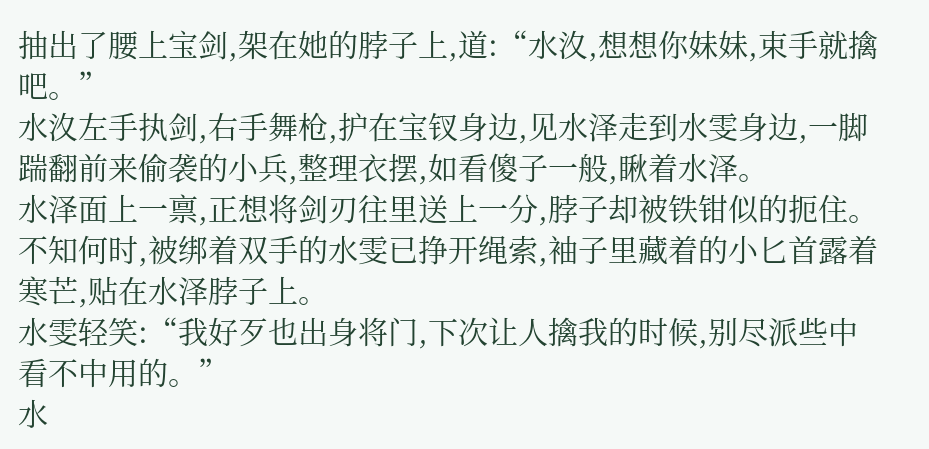抽出了腰上宝剑,架在她的脖子上,道:“水汷,想想你妹妹,束手就擒吧。”
水汷左手执剑,右手舞枪,护在宝钗身边,见水泽走到水雯身边,一脚踹翻前来偷袭的小兵,整理衣摆,如看傻子一般,瞅着水泽。
水泽面上一禀,正想将剑刃往里送上一分,脖子却被铁钳似的扼住。
不知何时,被绑着双手的水雯已挣开绳索,袖子里藏着的小匕首露着寒芒,贴在水泽脖子上。
水雯轻笑:“我好歹也出身将门,下次让人擒我的时候,别尽派些中看不中用的。”
水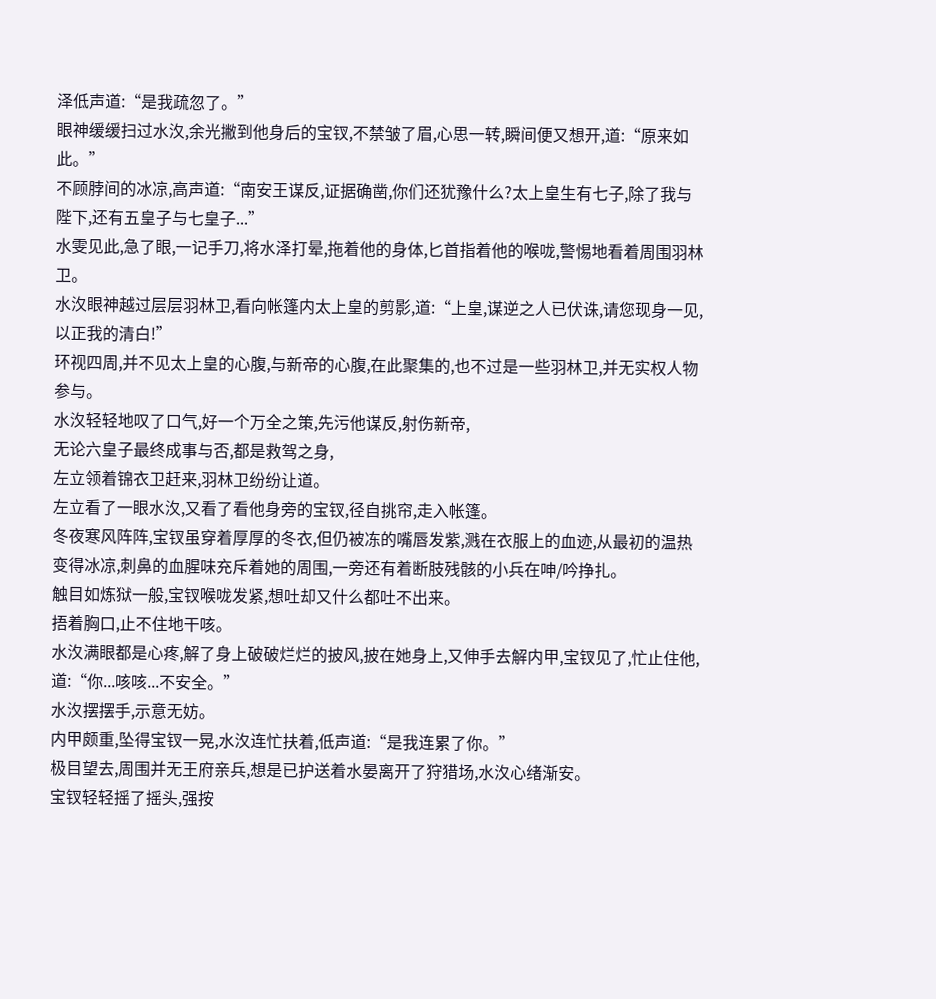泽低声道:“是我疏忽了。”
眼神缓缓扫过水汷,余光撇到他身后的宝钗,不禁皱了眉,心思一转,瞬间便又想开,道:“原来如此。”
不顾脖间的冰凉,高声道:“南安王谋反,证据确凿,你们还犹豫什么?太上皇生有七子,除了我与陛下,还有五皇子与七皇子...”
水雯见此,急了眼,一记手刀,将水泽打晕,拖着他的身体,匕首指着他的喉咙,警惕地看着周围羽林卫。
水汷眼神越过层层羽林卫,看向帐篷内太上皇的剪影,道:“上皇,谋逆之人已伏诛,请您现身一见,以正我的清白!”
环视四周,并不见太上皇的心腹,与新帝的心腹,在此聚集的,也不过是一些羽林卫,并无实权人物参与。
水汷轻轻地叹了口气,好一个万全之策,先污他谋反,射伤新帝,
无论六皇子最终成事与否,都是救驾之身,
左立领着锦衣卫赶来,羽林卫纷纷让道。
左立看了一眼水汷,又看了看他身旁的宝钗,径自挑帘,走入帐篷。
冬夜寒风阵阵,宝钗虽穿着厚厚的冬衣,但仍被冻的嘴唇发紫,溅在衣服上的血迹,从最初的温热变得冰凉,刺鼻的血腥味充斥着她的周围,一旁还有着断肢残骸的小兵在呻/吟挣扎。
触目如炼狱一般,宝钗喉咙发紧,想吐却又什么都吐不出来。
捂着胸口,止不住地干咳。
水汷满眼都是心疼,解了身上破破烂烂的披风,披在她身上,又伸手去解内甲,宝钗见了,忙止住他,道:“你...咳咳...不安全。”
水汷摆摆手,示意无妨。
内甲颇重,坠得宝钗一晃,水汷连忙扶着,低声道:“是我连累了你。”
极目望去,周围并无王府亲兵,想是已护送着水晏离开了狩猎场,水汷心绪渐安。
宝钗轻轻摇了摇头,强按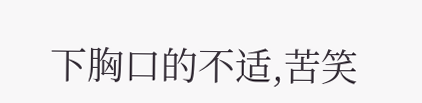下胸口的不适,苦笑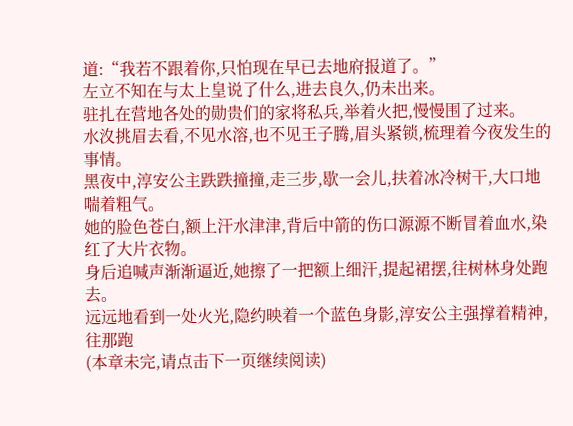道:“我若不跟着你,只怕现在早已去地府报道了。”
左立不知在与太上皇说了什么,进去良久,仍未出来。
驻扎在营地各处的勋贵们的家将私兵,举着火把,慢慢围了过来。
水汷挑眉去看,不见水溶,也不见王子腾,眉头紧锁,梳理着今夜发生的事情。
黑夜中,淳安公主跌跌撞撞,走三步,歇一会儿,扶着冰冷树干,大口地喘着粗气。
她的脸色苍白,额上汗水津津,背后中箭的伤口源源不断冒着血水,染红了大片衣物。
身后追喊声渐渐逼近,她擦了一把额上细汗,提起裙摆,往树林身处跑去。
远远地看到一处火光,隐约映着一个蓝色身影,淳安公主强撑着精神,往那跑
(本章未完,请点击下一页继续阅读)